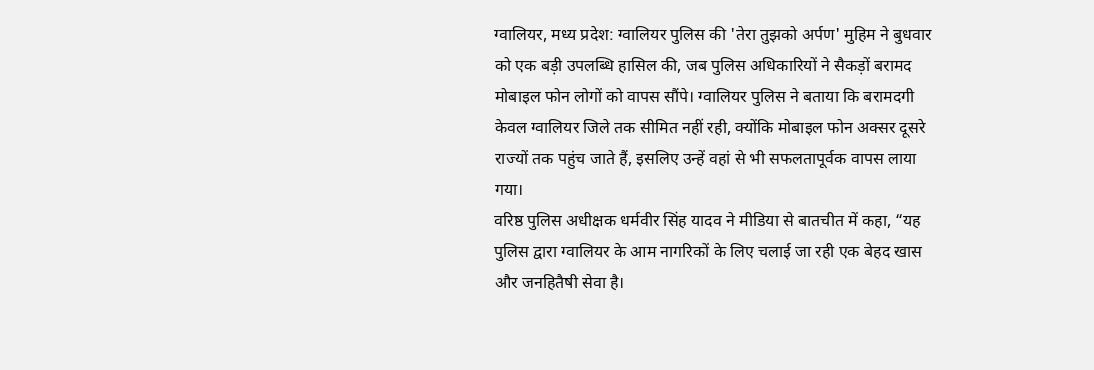ग्वालियर, मध्य प्रदेश: ग्वालियर पुलिस की 'तेरा तुझको अर्पण' मुहिम ने बुधवार को एक बड़ी उपलब्धि हासिल की, जब पुलिस अधिकारियों ने सैकड़ों बरामद मोबाइल फोन लोगों को वापस सौंपे। ग्वालियर पुलिस ने बताया कि बरामदगी केवल ग्वालियर जिले तक सीमित नहीं रही, क्योंकि मोबाइल फोन अक्सर दूसरे राज्यों तक पहुंच जाते हैं, इसलिए उन्हें वहां से भी सफलतापूर्वक वापस लाया गया।
वरिष्ठ पुलिस अधीक्षक धर्मवीर सिंह यादव ने मीडिया से बातचीत में कहा, “यह पुलिस द्वारा ग्वालियर के आम नागरिकों के लिए चलाई जा रही एक बेहद खास और जनहितैषी सेवा है।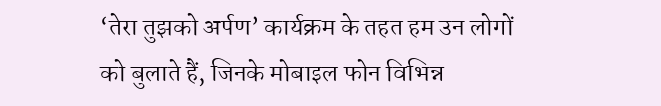‘तेरा तुझको अर्पण’ कार्यक्रम के तहत हम उन लोगों को बुलाते हैं, जिनके मोबाइल फोन विभिन्न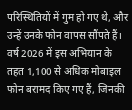परिस्थितियों में गुम हो गए थे, और उन्हें उनके फोन वापस सौंपते हैं। वर्ष 2026 में इस अभियान के तहत 1,100 से अधिक मोबाइल फोन बरामद किए गए हैं, जिनकी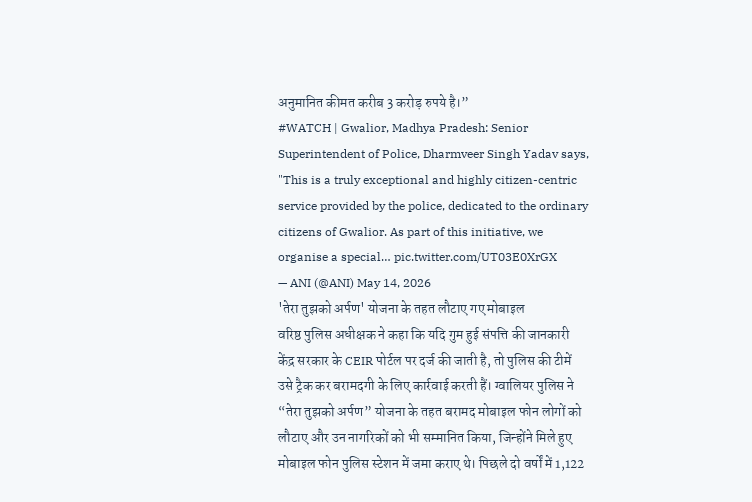अनुमानित कीमत करीब 3 करोड़ रुपये है।”
#WATCH | Gwalior, Madhya Pradesh: Senior Superintendent of Police, Dharmveer Singh Yadav says, "This is a truly exceptional and highly citizen-centric service provided by the police, dedicated to the ordinary citizens of Gwalior. As part of this initiative, we organise a special… pic.twitter.com/UT03E0XrGX
— ANI (@ANI) May 14, 2026
'तेरा तुझको अर्पण' योजना के तहत लौटाए गए मोबाइल
वरिष्ठ पुलिस अधीक्षक ने कहा कि यदि गुम हुई संपत्ति की जानकारी केंद्र सरकार के CEIR पोर्टल पर दर्ज की जाती है, तो पुलिस की टीमें उसे ट्रैक कर बरामदगी के लिए कार्रवाई करती हैं। ग्वालियर पुलिस ने “तेरा तुझको अर्पण” योजना के तहत बरामद मोबाइल फोन लोगों को लौटाए और उन नागरिकों को भी सम्मानित किया, जिन्होंने मिले हुए मोबाइल फोन पुलिस स्टेशन में जमा कराए थे। पिछले दो वर्षों में 1,122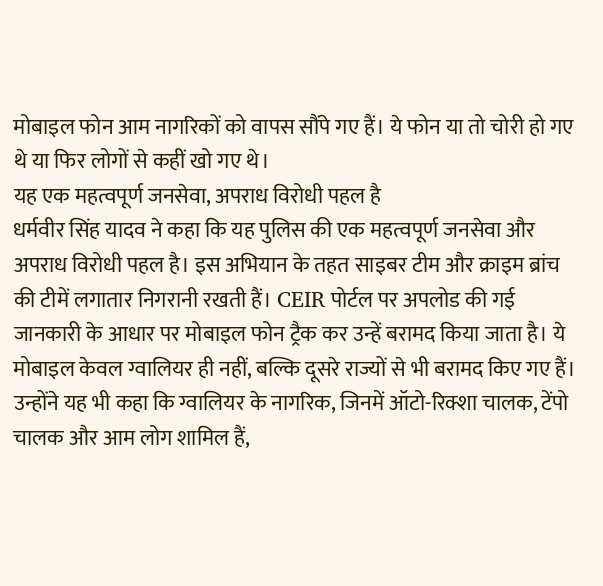मोबाइल फोन आम नागरिकों को वापस सौंपे गए हैं। ये फोन या तो चोरी हो गए थे या फिर लोगों से कहीं खो गए थे।
यह एक महत्वपूर्ण जनसेवा, अपराध विरोधी पहल है
धर्मवीर सिंह यादव ने कहा कि यह पुलिस की एक महत्वपूर्ण जनसेवा और अपराध विरोधी पहल है। इस अभियान के तहत साइबर टीम और क्राइम ब्रांच की टीमें लगातार निगरानी रखती हैं। CEIR पोर्टल पर अपलोड की गई जानकारी के आधार पर मोबाइल फोन ट्रैक कर उन्हें बरामद किया जाता है। ये मोबाइल केवल ग्वालियर ही नहीं, बल्कि दूसरे राज्यों से भी बरामद किए गए हैं।
उन्होंने यह भी कहा कि ग्वालियर के नागरिक, जिनमें ऑटो-रिक्शा चालक, टेंपो चालक और आम लोग शामिल हैं,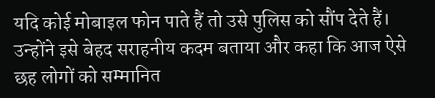यदि कोई मोबाइल फोन पाते हैं तो उसे पुलिस को सौंप देते हैं। उन्होंने इसे बेहद सराहनीय कदम बताया और कहा कि आज ऐसे छह लोगों को सम्मानित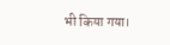भी किया गया।